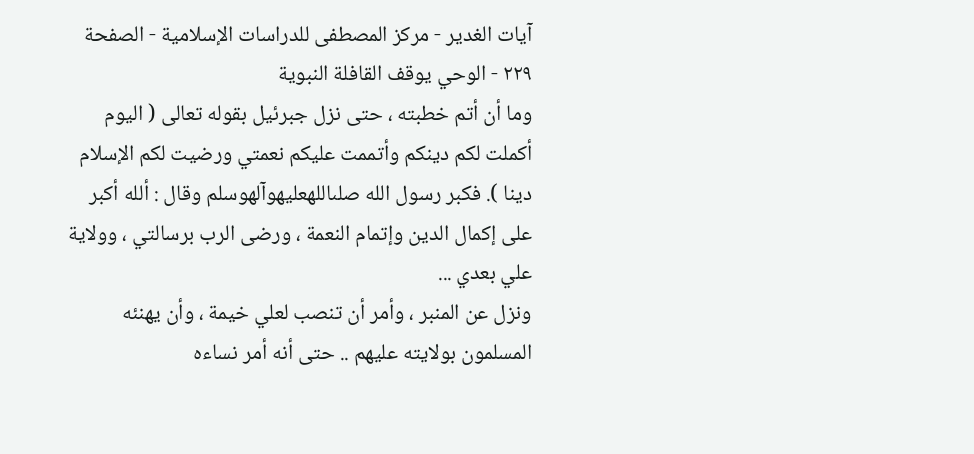آيات الغدير - مركز المصطفى للدراسات الإسلامية - الصفحة ٢٢٩ - الوحي يوقف القافلة النبوية
وما أن أتم خطبته ، حتى نزل جبرئيل بقوله تعالى ( اليوم أكملت لكم دينكم وأتممت عليكم نعمتي ورضيت لكم الإسلام دينا ). فكبر رسول الله صلىاللهعليهوآلهوسلم وقال : ألله أكبر على إكمال الدين وإتمام النعمة ، ورضى الرب برسالتي ، وولاية علي بعدي ...
ونزل عن المنبر ، وأمر أن تنصب لعلي خيمة ، وأن يهنئه المسلمون بولايته عليهم .. حتى أنه أمر نساءه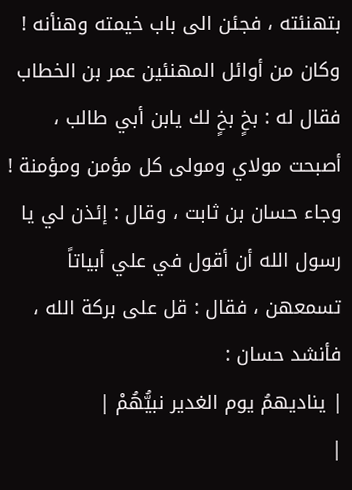بتهنئته ، فجئن الى باب خيمته وهنأنه !
وكان من أوائل المهنئين عمر بن الخطاب فقال له : بخٍ بخٍ لك يابن أبي طالب ، أصبحت مولاي ومولى كل مؤمن ومؤمنة !
وجاء حسان بن ثابت ، وقال : إئذن لي يا رسول الله أن أقول في علي أبياتاً تسمعهن ، فقال : قل على بركة الله ، فأنشد حسان :
| يناديهمُ يوم الغدير نبيُّهُمْ |
|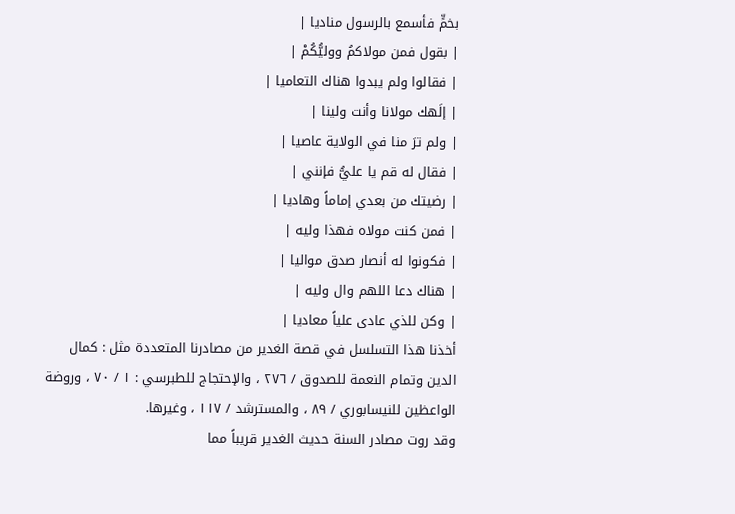بخمٍّ فأسمع بالرسول مناديا |
| بقول فمن مولاكمُ ووليُّكُمْ |
| فقالوا ولم يبدوا هناك التعاميا |
| إلَهك مولانا وأنت ولينا |
| ولم ترَ منا في الولاية عاصيا |
| فقال له قم يا عليُّ فإنني |
| رضيتك من بعدي إماماً وهاديا |
| فمن كنت مولاه فهذا وليه |
| فكونوا له أنصار صدق مواليا |
| هناك دعا اللهم وال وليه |
| وكن للذي عادى علياً معاديا |
أخذنا هذا التسلسل في قصة الغدير من مصادرنا المتعددة مثل : كمال الدين وتمام النعمة للصدوق / ٢٧٦ ، والإحتجاج للطبرسي : ١ / ٧٠ ، وروضة الواعظين للنيسابوري / ٨٩ ، والمسترشد / ١١٧ ، وغيرها.
وقد روت مصادر السنة حديث الغدير قريباً مما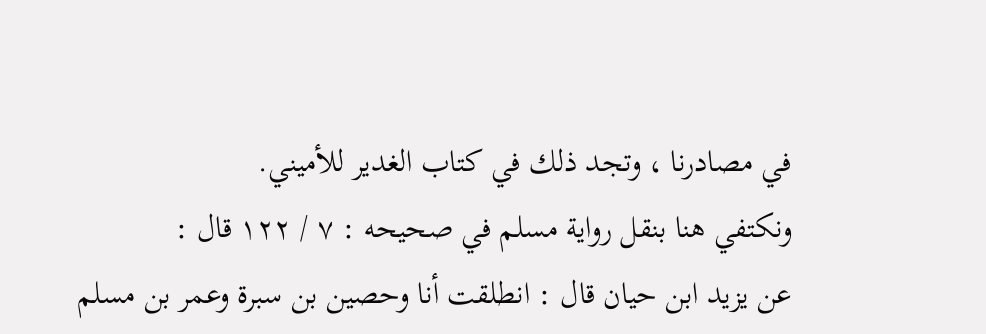في مصادرنا ، وتجد ذلك في كتاب الغدير للأميني.
ونكتفي هنا بنقل رواية مسلم في صحيحه : ٧ / ١٢٢ قال :
عن يزيد ابن حيان قال : انطلقت أنا وحصين بن سبرة وعمر بن مسلم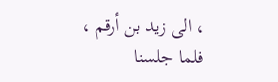، الى زيد بن أرقم ، فلما جلسنا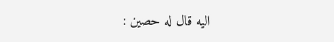اليه قال له حصين :